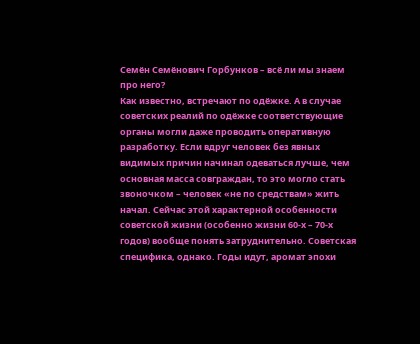Семён Семёнович Горбунков – всё ли мы знаем про него?
Как известно, встречают по одёжке. А в случае советских реалий по одёжке соответствующие органы могли даже проводить оперативную разработку. Если вдруг человек без явных видимых причин начинал одеваться лучше, чем основная масса совграждан, то это могло стать звоночком – человек «не по средствам» жить начал. Сейчас этой характерной особенности советской жизни (особенно жизни 60-х – 70-х годов) вообще понять затруднительно. Советская специфика, однако. Годы идут, аромат эпохи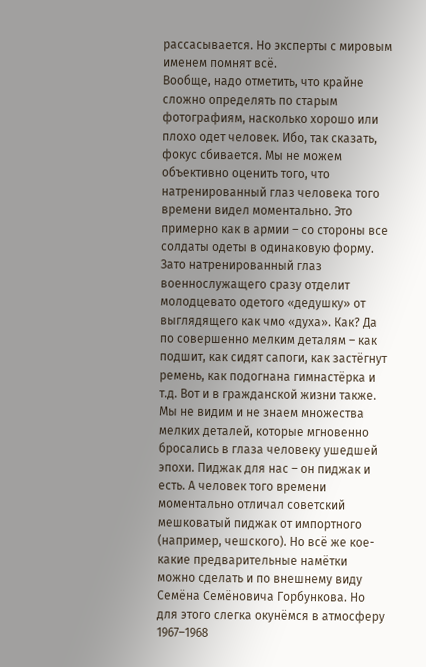рассасывается. Но эксперты с мировым именем помнят всё.
Вообще, надо отметить, что крайне сложно определять по старым фотографиям, насколько хорошо или плохо одет человек. Ибо, так сказать, фокус сбивается. Мы не можем объективно оценить того, что натренированный глаз человека того времени видел моментально. Это примерно как в армии – со стороны все солдаты одеты в одинаковую форму. Зато натренированный глаз военнослужащего сразу отделит молодцевато одетого «дедушку» от выглядящего как чмо «духа». Как? Да по совершенно мелким деталям – как подшит, как сидят сапоги, как застёгнут ремень, как подогнана гимнастёрка и т.д. Вот и в гражданской жизни также. Мы не видим и не знаем множества мелких деталей, которые мгновенно бросались в глаза человеку ушедшей эпохи. Пиджак для нас – он пиджак и есть. А человек того времени моментально отличал советский мешковатый пиджак от импортного (например, чешского). Но всё же кое-какие предварительные намётки можно сделать и по внешнему виду Семёна Семёновича Горбункова. Но для этого слегка окунёмся в атмосферу 1967–1968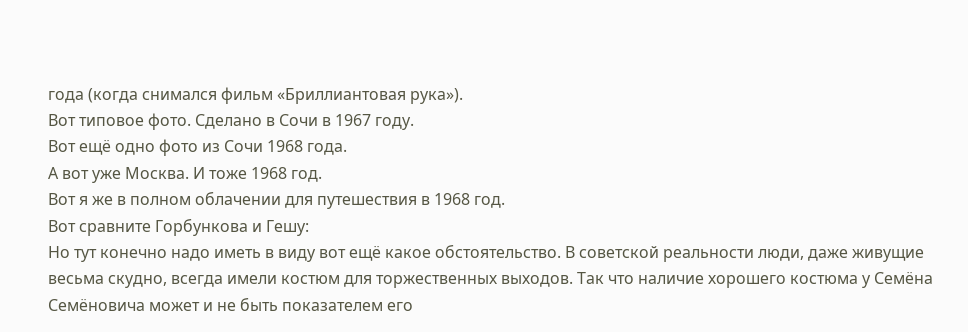года (когда снимался фильм «Бриллиантовая рука»).
Вот типовое фото. Сделано в Сочи в 1967 году.
Вот ещё одно фото из Сочи 1968 года.
А вот уже Москва. И тоже 1968 год.
Вот я же в полном облачении для путешествия в 1968 год.
Вот сравните Горбункова и Гешу:
Но тут конечно надо иметь в виду вот ещё какое обстоятельство. В советской реальности люди, даже живущие весьма скудно, всегда имели костюм для торжественных выходов. Так что наличие хорошего костюма у Семёна Семёновича может и не быть показателем его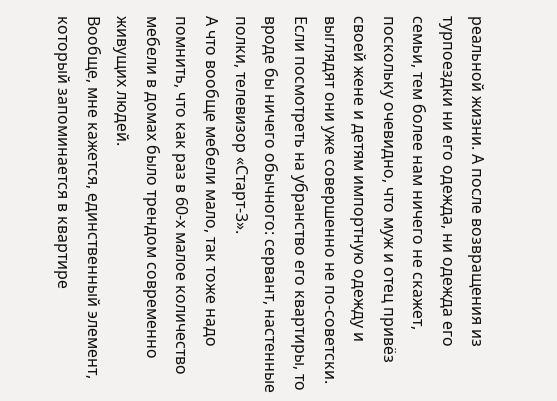реальной жизни. А после возвращения из турпоездки ни его одежда, ни одежда его семьи, тем более нам ничего не скажет, поскольку очевидно, что муж и отец привёз своей жене и детям импортную одежду и выглядят они уже совершенно не по-советски.
Если посмотреть на убранство его квартиры, то вроде бы ничего обычного: сервант, настенные полки, телевизор «Старт-3».
А что вообще мебели мало, так тоже надо помнить, что как раз в 60-х малое количество мебели в домах было трендом современно живущих людей.
Вообще, мне кажется, единственный элемент, который запоминается в квартире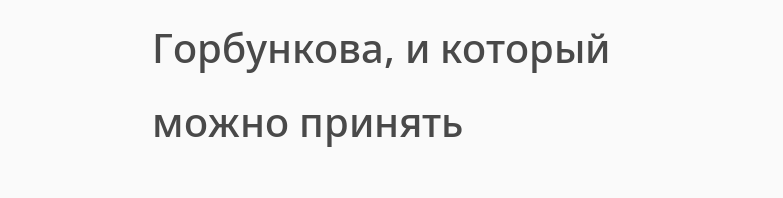Горбункова, и который можно принять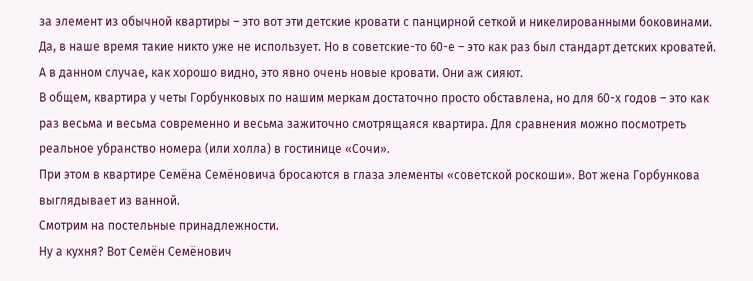за элемент из обычной квартиры – это вот эти детские кровати с панцирной сеткой и никелированными боковинами. Да, в наше время такие никто уже не использует. Но в советские-то 60-е – это как раз был стандарт детских кроватей. А в данном случае, как хорошо видно, это явно очень новые кровати. Они аж сияют.
В общем, квартира у четы Горбунковых по нашим меркам достаточно просто обставлена, но для 60-х годов – это как раз весьма и весьма современно и весьма зажиточно смотрящаяся квартира. Для сравнения можно посмотреть реальное убранство номера (или холла) в гостинице «Сочи».
При этом в квартире Семёна Семёновича бросаются в глаза элементы «советской роскоши». Вот жена Горбункова выглядывает из ванной.
Смотрим на постельные принадлежности.
Ну а кухня? Вот Семён Семёнович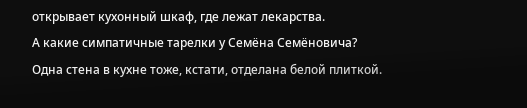открывает кухонный шкаф, где лежат лекарства.
А какие симпатичные тарелки у Семёна Семёновича?
Одна стена в кухне тоже, кстати, отделана белой плиткой.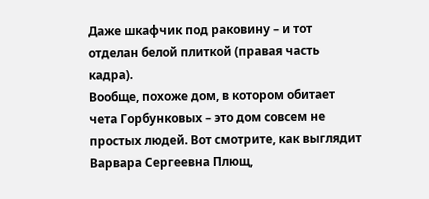Даже шкафчик под раковину – и тот отделан белой плиткой (правая часть кадра).
Вообще, похоже дом, в котором обитает чета Горбунковых – это дом совсем не простых людей. Вот смотрите, как выглядит Варвара Сергеевна Плющ,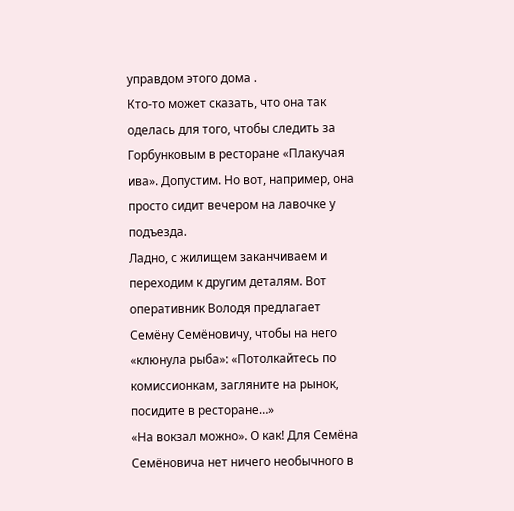управдом этого дома .
Кто-то может сказать, что она так оделась для того, чтобы следить за Горбунковым в ресторане «Плакучая ива». Допустим. Но вот, например, она просто сидит вечером на лавочке у подъезда.
Ладно, с жилищем заканчиваем и переходим к другим деталям. Вот оперативник Володя предлагает Семёну Семёновичу, чтобы на него «клюнула рыба»: «Потолкайтесь по комиссионкам, загляните на рынок, посидите в ресторане…»
«На вокзал можно». О как! Для Семёна Семёновича нет ничего необычного в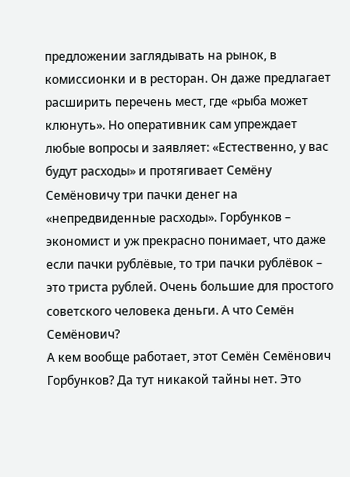предложении заглядывать на рынок, в комиссионки и в ресторан. Он даже предлагает расширить перечень мест, где «рыба может клюнуть». Но оперативник сам упреждает любые вопросы и заявляет: «Естественно, у вас будут расходы» и протягивает Семёну Семёновичу три пачки денег на «непредвиденные расходы». Горбунков – экономист и уж прекрасно понимает, что даже если пачки рублёвые, то три пачки рублёвок – это триста рублей. Очень большие для простого советского человека деньги. А что Семён Семёнович?
А кем вообще работает, этот Семён Семёнович Горбунков? Да тут никакой тайны нет. Это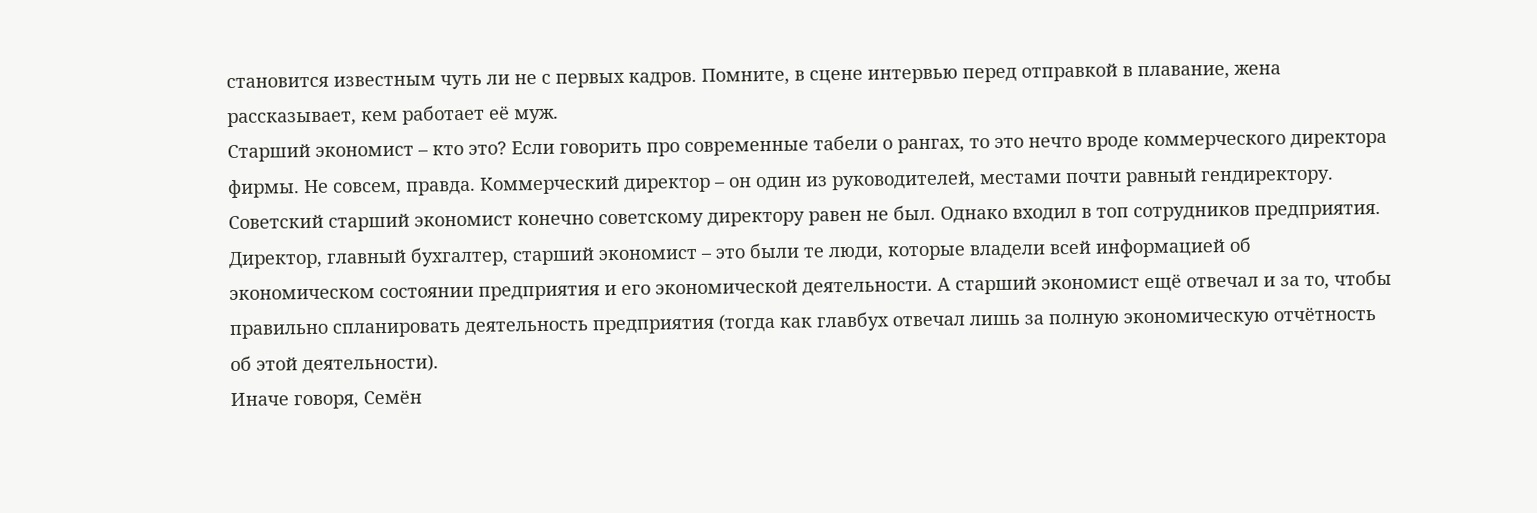становится известным чуть ли не с первых кадров. Помните, в сцене интервью перед отправкой в плавание, жена рассказывает, кем работает её муж.
Старший экономист – кто это? Если говорить про современные табели о рангах, то это нечто вроде коммерческого директора фирмы. Не совсем, правда. Коммерческий директор – он один из руководителей, местами почти равный гендиректору. Советский старший экономист конечно советскому директору равен не был. Однако входил в топ сотрудников предприятия. Директор, главный бухгалтер, старший экономист – это были те люди, которые владели всей информацией об экономическом состоянии предприятия и его экономической деятельности. А старший экономист ещё отвечал и за то, чтобы правильно спланировать деятельность предприятия (тогда как главбух отвечал лишь за полную экономическую отчётность об этой деятельности).
Иначе говоря, Семён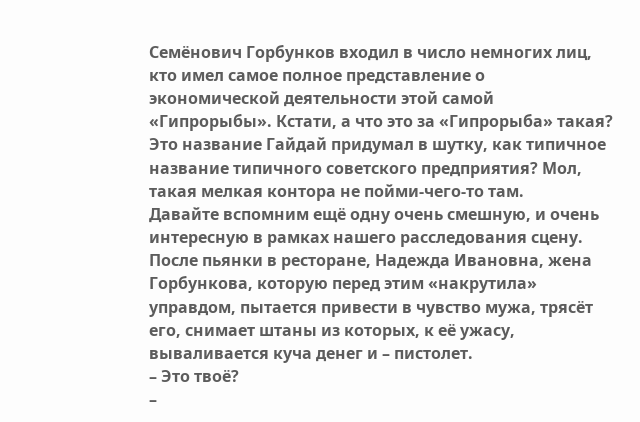Семёнович Горбунков входил в число немногих лиц, кто имел самое полное представление о экономической деятельности этой самой «Гипрорыбы». Кстати, а что это за «Гипрорыба» такая? Это название Гайдай придумал в шутку, как типичное название типичного советского предприятия? Мол, такая мелкая контора не пойми-чего-то там.
Давайте вспомним ещё одну очень смешную, и очень интересную в рамках нашего расследования сцену. После пьянки в ресторане, Надежда Ивановна, жена Горбункова, которую перед этим «накрутила» управдом, пытается привести в чувство мужа, трясёт его, снимает штаны из которых, к её ужасу, вываливается куча денег и – пистолет.
– Это твоё?
–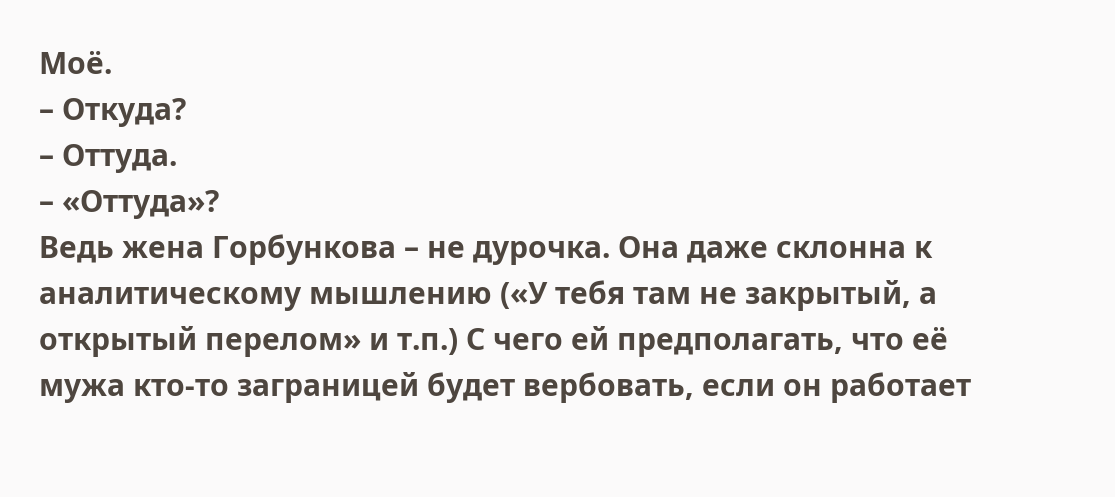Моё.
– Откуда?
– Оттуда.
– «Оттуда»?
Ведь жена Горбункова – не дурочка. Она даже склонна к аналитическому мышлению («У тебя там не закрытый, а открытый перелом» и т.п.) С чего ей предполагать, что её мужа кто-то заграницей будет вербовать, если он работает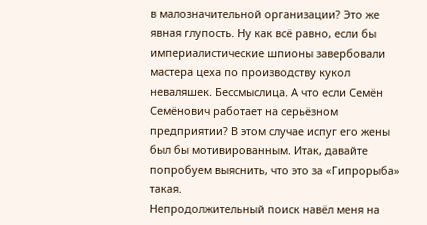в малозначительной организации? Это же явная глупость. Ну как всё равно, если бы империалистические шпионы завербовали мастера цеха по производству кукол неваляшек. Бессмыслица. А что если Семён Семёнович работает на серьёзном предприятии? В этом случае испуг его жены был бы мотивированным. Итак, давайте попробуем выяснить, что это за «Гипрорыба» такая.
Непродолжительный поиск навёл меня на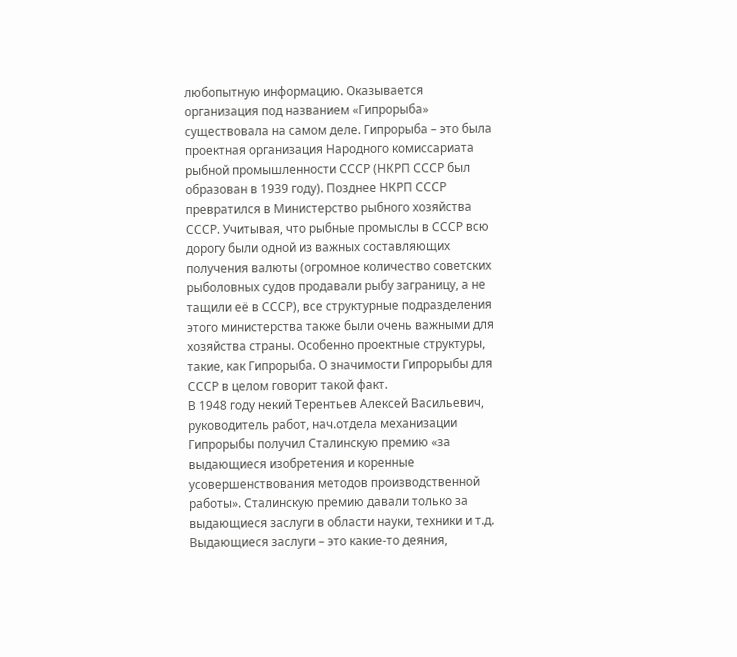любопытную информацию. Оказывается организация под названием «Гипрорыба» существовала на самом деле. Гипрорыба – это была проектная организация Народного комиссариата рыбной промышленности СССР (НКРП СССР был образован в 1939 году). Позднее НКРП СССР превратился в Министерство рыбного хозяйства СССР. Учитывая, что рыбные промыслы в СССР всю дорогу были одной из важных составляющих получения валюты (огромное количество советских рыболовных судов продавали рыбу заграницу, а не тащили её в СССР), все структурные подразделения этого министерства также были очень важными для хозяйства страны. Особенно проектные структуры, такие, как Гипрорыба. О значимости Гипрорыбы для СССР в целом говорит такой факт.
В 1948 году некий Терентьев Алексей Васильевич, руководитель работ, нач.отдела механизации Гипрорыбы получил Сталинскую премию «за выдающиеся изобретения и коренные усовершенствования методов производственной работы». Сталинскую премию давали только за выдающиеся заслуги в области науки, техники и т.д. Выдающиеся заслуги – это какие-то деяния,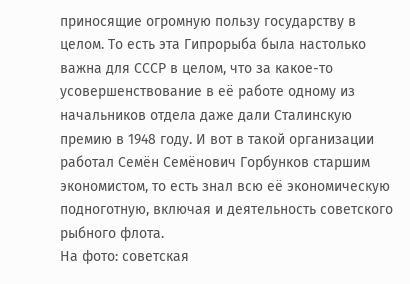приносящие огромную пользу государству в целом. То есть эта Гипрорыба была настолько важна для СССР в целом, что за какое-то усовершенствование в её работе одному из начальников отдела даже дали Сталинскую премию в 1948 году. И вот в такой организации работал Семён Семёнович Горбунков старшим экономистом, то есть знал всю её экономическую подноготную, включая и деятельность советского рыбного флота.
На фото: советская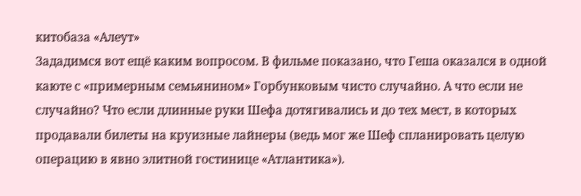китобаза «Алеут»
Зададимся вот ещё каким вопросом. В фильме показано, что Геша оказался в одной каюте с «примерным семьянином» Горбунковым чисто случайно. А что если не случайно? Что если длинные руки Шефа дотягивались и до тех мест, в которых продавали билеты на круизные лайнеры (ведь мог же Шеф спланировать целую операцию в явно элитной гостинице «Атлантика»).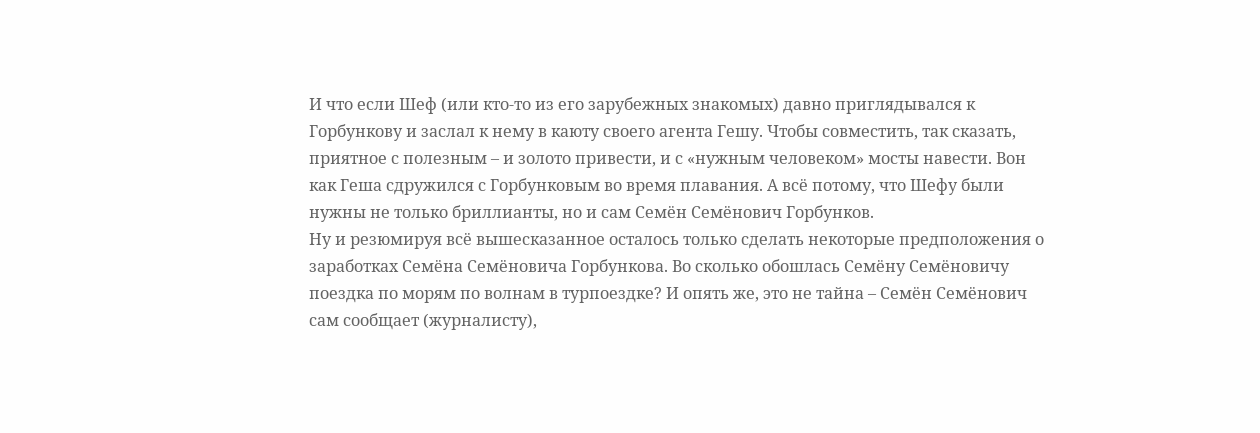И что если Шеф (или кто-то из его зарубежных знакомых) давно приглядывался к Горбункову и заслал к нему в каюту своего агента Гешу. Чтобы совместить, так сказать, приятное с полезным – и золото привести, и с «нужным человеком» мосты навести. Вон как Геша сдружился с Горбунковым во время плавания. А всё потому, что Шефу были нужны не только бриллианты, но и сам Семён Семёнович Горбунков.
Ну и резюмируя всё вышесказанное осталось только сделать некоторые предположения о заработках Семёна Семёновича Горбункова. Во сколько обошлась Семёну Семёновичу поездка по морям по волнам в турпоездке? И опять же, это не тайна – Семён Семёнович сам сообщает (журналисту),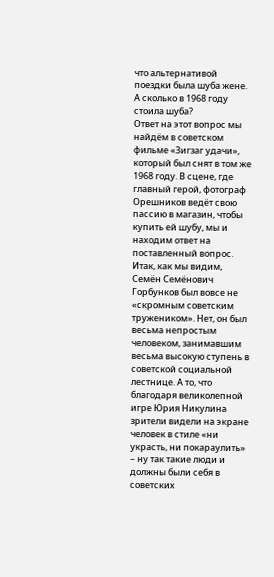что альтернативой поездки была шуба жене. А сколько в 1968 году стоила шуба?
Ответ на этот вопрос мы найдём в советском фильме «Зигзаг удачи», который был снят в том же 1968 году. В сцене, где главный герой, фотограф Орешников ведёт свою пассию в магазин, чтобы купить ей шубу, мы и находим ответ на поставленный вопрос.
Итак, как мы видим, Семён Семёнович Горбунков был вовсе не «скромным советским тружеником». Нет, он был весьма непростым человеком, занимавшим весьма высокую ступень в советской социальной лестнице. А то, что благодаря великолепной игре Юрия Никулина зрители видели на экране человек в стиле «ни украсть, ни покараулить» – ну так такие люди и должны были себя в советских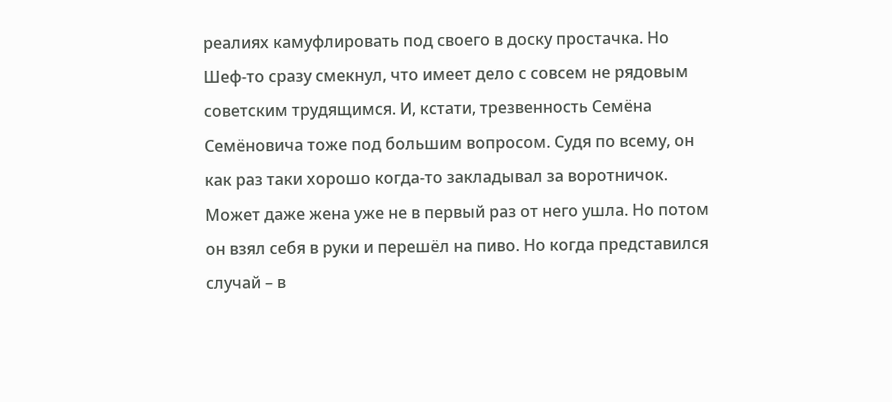реалиях камуфлировать под своего в доску простачка. Но Шеф-то сразу смекнул, что имеет дело с совсем не рядовым советским трудящимся. И, кстати, трезвенность Семёна Семёновича тоже под большим вопросом. Судя по всему, он как раз таки хорошо когда-то закладывал за воротничок. Может даже жена уже не в первый раз от него ушла. Но потом он взял себя в руки и перешёл на пиво. Но когда представился случай – в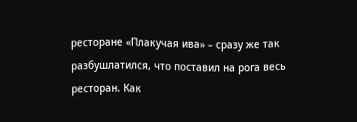ресторане «Плакучая ива» – сразу же так разбушлатился, что поставил на рога весь ресторан. Как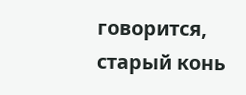говорится, старый конь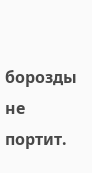борозды не портит.